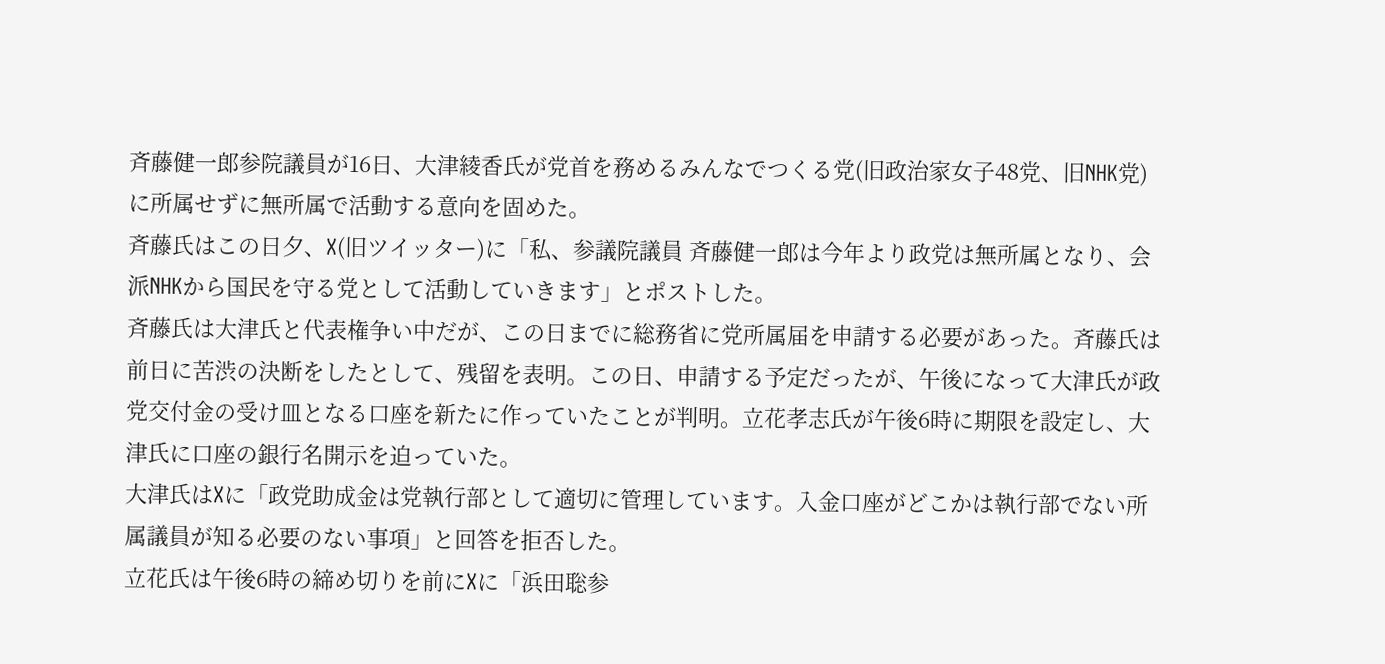斉藤健一郎参院議員が16日、大津綾香氏が党首を務めるみんなでつくる党(旧政治家女子48党、旧NHK党)に所属せずに無所属で活動する意向を固めた。
斉藤氏はこの日夕、X(旧ツイッター)に「私、参議院議員 斉藤健一郎は今年より政党は無所属となり、会派NHKから国民を守る党として活動していきます」とポストした。
斉藤氏は大津氏と代表権争い中だが、この日までに総務省に党所属届を申請する必要があった。斉藤氏は前日に苦渋の決断をしたとして、残留を表明。この日、申請する予定だったが、午後になって大津氏が政党交付金の受け皿となる口座を新たに作っていたことが判明。立花孝志氏が午後6時に期限を設定し、大津氏に口座の銀行名開示を迫っていた。
大津氏はXに「政党助成金は党執行部として適切に管理しています。入金口座がどこかは執行部でない所属議員が知る必要のない事項」と回答を拒否した。
立花氏は午後6時の締め切りを前にXに「浜田聡参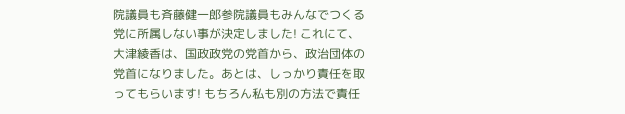院議員も斉藤健一郎参院議員もみんなでつくる党に所属しない事が決定しました! これにて、大津綾香は、国政政党の党首から、政治団体の党首になりました。あとは、しっかり責任を取ってもらいます! もちろん私も別の方法で責任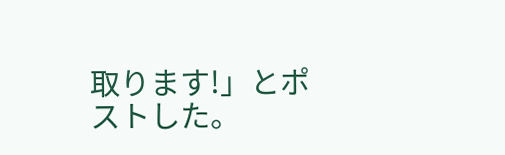取ります!」とポストした。